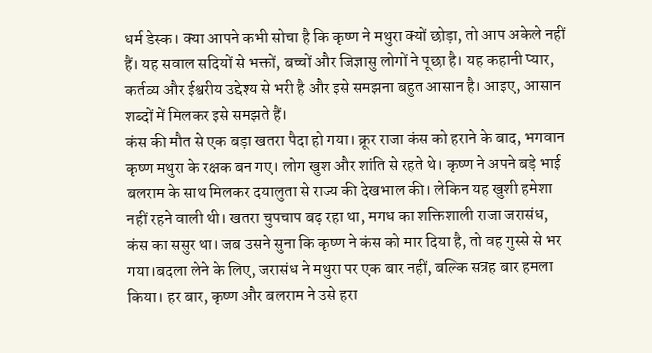धर्म डेस्क। क्या आपने कभी सोचा है कि कृष्ण ने मथुरा क्यों छोड़ा, तो आप अकेले नहीं हैं। यह सवाल सदियों से भक्तों, बच्चों और जिज्ञासु लोगों ने पूछा है। यह कहानी प्यार, कर्तव्य और ईश्वरीय उद्देश्य से भरी है और इसे समझना बहुत आसान है। आइए, आसान शब्दों में मिलकर इसे समझते हैं।
कंस की मौत से एक बड़ा खतरा पैदा हो गया। क्रूर राजा कंस को हराने के बाद, भगवान कृष्ण मथुरा के रक्षक बन गए। लोग खुश और शांति से रहते थे। कृष्ण ने अपने बड़े भाई बलराम के साथ मिलकर दयालुता से राज्य की देखभाल की। लेकिन यह खुशी हमेशा नहीं रहने वाली थी। खतरा चुपचाप बढ़ रहा था, मगध का शक्तिशाली राजा जरासंध, कंस का ससुर था। जब उसने सुना कि कृष्ण ने कंस को मार दिया है, तो वह गुस्से से भर गया।बदला लेने के लिए, जरासंध ने मथुरा पर एक बार नहीं, बल्कि सत्रह बार हमला किया। हर बार, कृष्ण और बलराम ने उसे हरा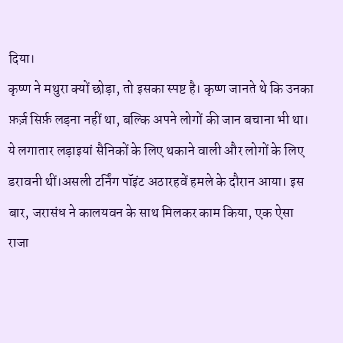दिया।
कृष्ण ने मथुरा क्यों छोड़ा, तो इसका स्पष्ट है। कृष्ण जानते थे कि उनका फ़र्ज़ सिर्फ़ लड़ना नहीं था, बल्कि अपने लोगों की जान बचाना भी था। ये लगातार लड़ाइयां सैनिकों के लिए थकाने वाली और लोगों के लिए डरावनी थीं।असली टर्निंग पॉइंट अठारहवें हमले के दौरान आया। इस बार, जरासंध ने कालयवन के साथ मिलकर काम किया, एक ऐसा राजा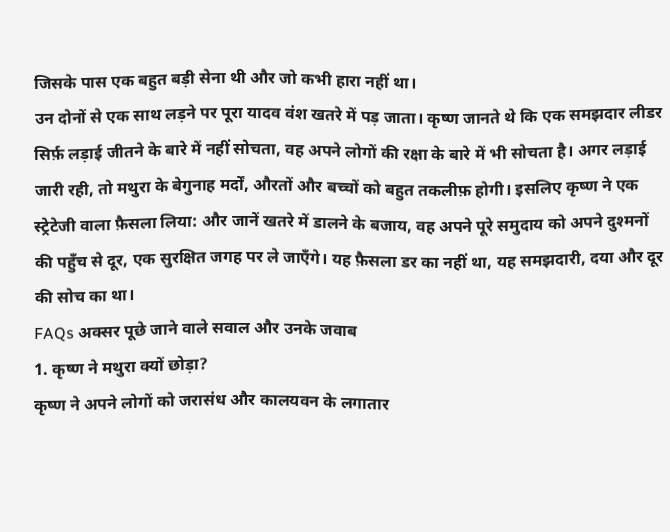जिसके पास एक बहुत बड़ी सेना थी और जो कभी हारा नहीं था।
उन दोनों से एक साथ लड़ने पर पूरा यादव वंश खतरे में पड़ जाता। कृष्ण जानते थे कि एक समझदार लीडर सिर्फ़ लड़ाई जीतने के बारे में नहीं सोचता, वह अपने लोगों की रक्षा के बारे में भी सोचता है। अगर लड़ाई जारी रही, तो मथुरा के बेगुनाह मर्दों, औरतों और बच्चों को बहुत तकलीफ़ होगी। इसलिए कृष्ण ने एक स्ट्रेटेजी वाला फ़ैसला लिया: और जानें खतरे में डालने के बजाय, वह अपने पूरे समुदाय को अपने दुश्मनों की पहुँच से दूर, एक सुरक्षित जगह पर ले जाएँगे। यह फ़ैसला डर का नहीं था, यह समझदारी, दया और दूर की सोच का था।
FAQs अक्सर पूछे जाने वाले सवाल और उनके जवाब
1. कृष्ण ने मथुरा क्यों छोड़ा?
कृष्ण ने अपने लोगों को जरासंध और कालयवन के लगातार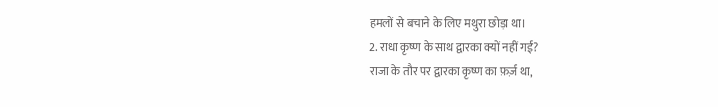हमलों से बचाने के लिए मथुरा छोड़ा था।
2. राधा कृष्ण के साथ द्वारका क्यों नहीं गईं?
राजा के तौर पर द्वारका कृष्ण का फ़र्ज़ था,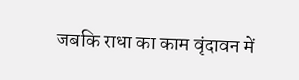जबकि राधा का काम वृंदावन में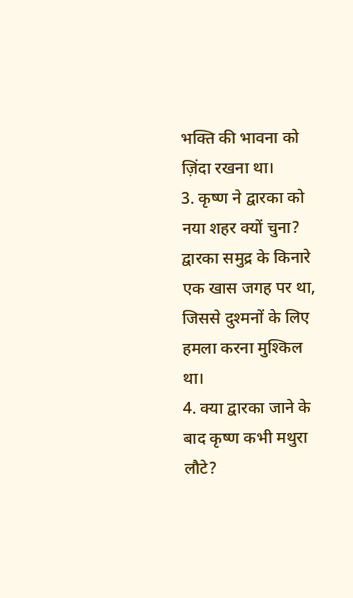भक्ति की भावना को ज़िंदा रखना था।
3. कृष्ण ने द्वारका को नया शहर क्यों चुना?
द्वारका समुद्र के किनारे एक खास जगह पर था, जिससे दुश्मनों के लिए हमला करना मुश्किल था।
4. क्या द्वारका जाने के बाद कृष्ण कभी मथुरा लौटे?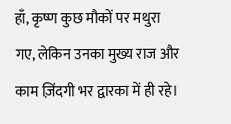हाँ, कृष्ण कुछ मौकों पर मथुरा गए, लेकिन उनका मुख्य राज और काम ज़िंदगी भर द्वारका में ही रहे।